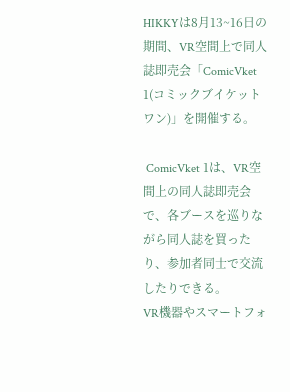HIKKYは8月13~16日の期間、VR空間上で同人誌即売会「ComicVket 1(コミックブイケット ワン)」を開催する。

 ComicVket 1は、VR空間上の同人誌即売会で、各ブースを巡りながら同人誌を買ったり、参加者同士で交流したりできる。
VR機器やスマートフォ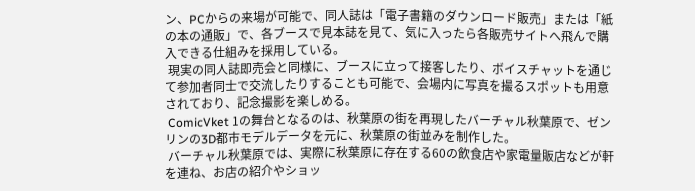ン、PCからの来場が可能で、同人誌は「電子書籍のダウンロード販売」または「紙の本の通販」で、各ブースで見本誌を見て、気に入ったら各販売サイトへ飛んで購入できる仕組みを採用している。
 現実の同人誌即売会と同様に、ブースに立って接客したり、ボイスチャットを通じて参加者同士で交流したりすることも可能で、会場内に写真を撮るスポットも用意されており、記念撮影を楽しめる。
 ComicVket 1の舞台となるのは、秋葉原の街を再現したバーチャル秋葉原で、ゼンリンの3D都市モデルデータを元に、秋葉原の街並みを制作した。
 バーチャル秋葉原では、実際に秋葉原に存在する60の飲食店や家電量販店などが軒を連ね、お店の紹介やショッ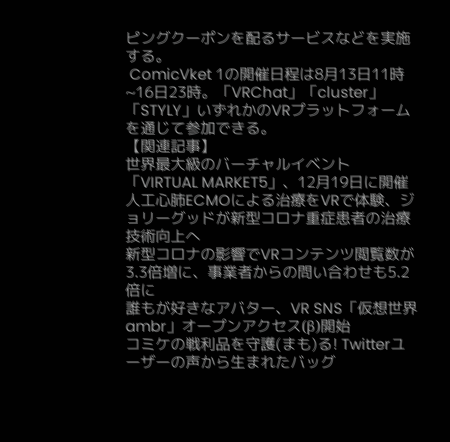ピングクーポンを配るサービスなどを実施する。
 ComicVket 1の開催日程は8月13日11時~16日23時。「VRChat」「cluster」「STYLY」いずれかのVRプラットフォームを通じて参加できる。
【関連記事】
世界最大級のバーチャルイベント「VIRTUAL MARKET5」、12月19日に開催
人工心肺ECMOによる治療をVRで体験、ジョリーグッドが新型コロナ重症患者の治療技術向上へ
新型コロナの影響でVRコンテンツ閲覧数が3.3倍増に、事業者からの問い合わせも5.2倍に
誰もが好きなアバター、VR SNS「仮想世界ambr」オープンアクセス(β)開始
コミケの戦利品を守護(まも)る! Twitterユーザーの声から生まれたバッグ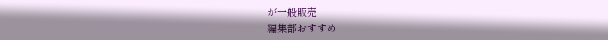が一般販売
編集部おすすめ